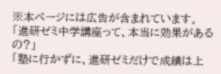※本ページには広告が含まれています。
「進研ゼミ中学講座って、本当に効果があるの?」
「塾に行かずに、進研ゼミだけで成績は上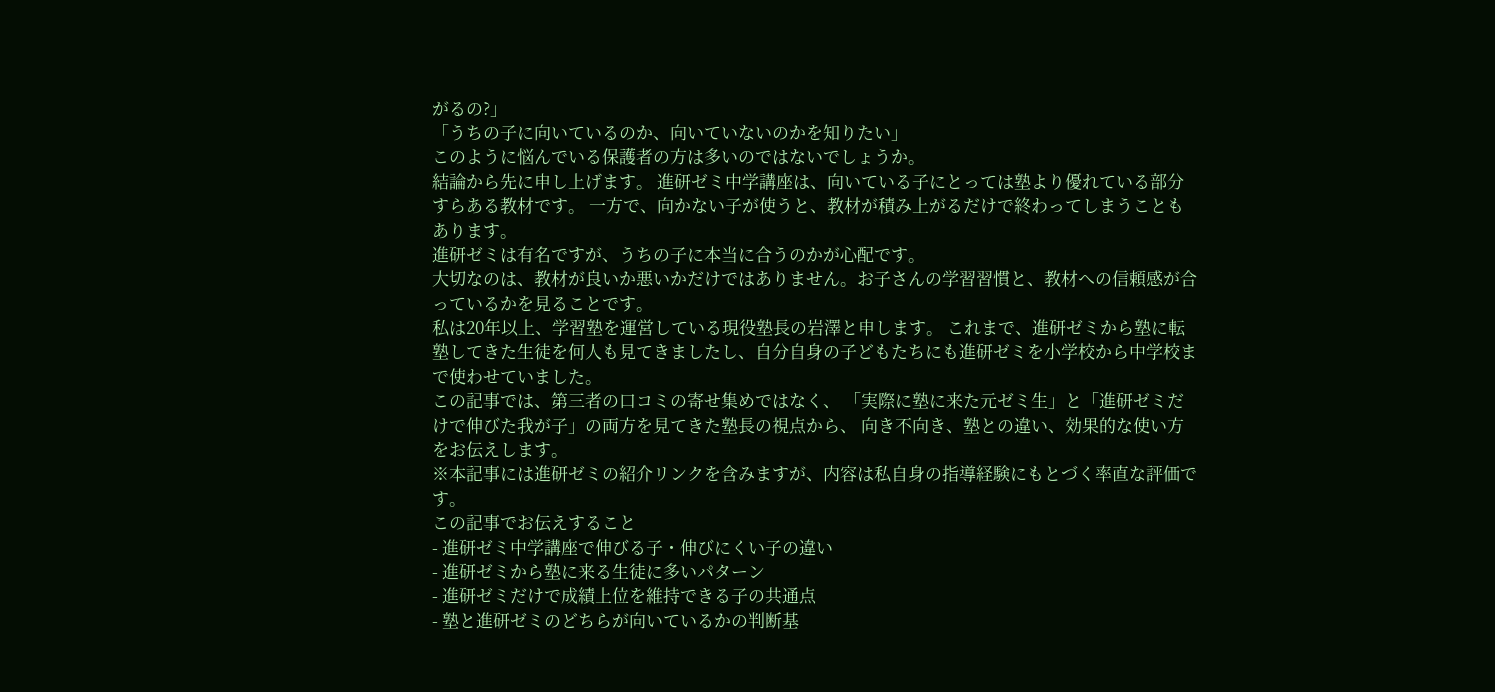がるの?」
「うちの子に向いているのか、向いていないのかを知りたい」
このように悩んでいる保護者の方は多いのではないでしょうか。
結論から先に申し上げます。 進研ゼミ中学講座は、向いている子にとっては塾より優れている部分すらある教材です。 一方で、向かない子が使うと、教材が積み上がるだけで終わってしまうこともあります。
進研ゼミは有名ですが、うちの子に本当に合うのかが心配です。
大切なのは、教材が良いか悪いかだけではありません。お子さんの学習習慣と、教材への信頼感が合っているかを見ることです。
私は20年以上、学習塾を運営している現役塾長の岩澤と申します。 これまで、進研ゼミから塾に転塾してきた生徒を何人も見てきましたし、自分自身の子どもたちにも進研ゼミを小学校から中学校まで使わせていました。
この記事では、第三者の口コミの寄せ集めではなく、 「実際に塾に来た元ゼミ生」と「進研ゼミだけで伸びた我が子」の両方を見てきた塾長の視点から、 向き不向き、塾との違い、効果的な使い方をお伝えします。
※本記事には進研ゼミの紹介リンクを含みますが、内容は私自身の指導経験にもとづく率直な評価です。
この記事でお伝えすること
- 進研ゼミ中学講座で伸びる子・伸びにくい子の違い
- 進研ゼミから塾に来る生徒に多いパターン
- 進研ゼミだけで成績上位を維持できる子の共通点
- 塾と進研ゼミのどちらが向いているかの判断基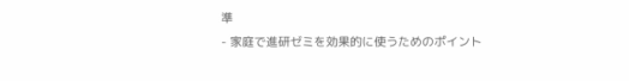準
- 家庭で進研ゼミを効果的に使うためのポイント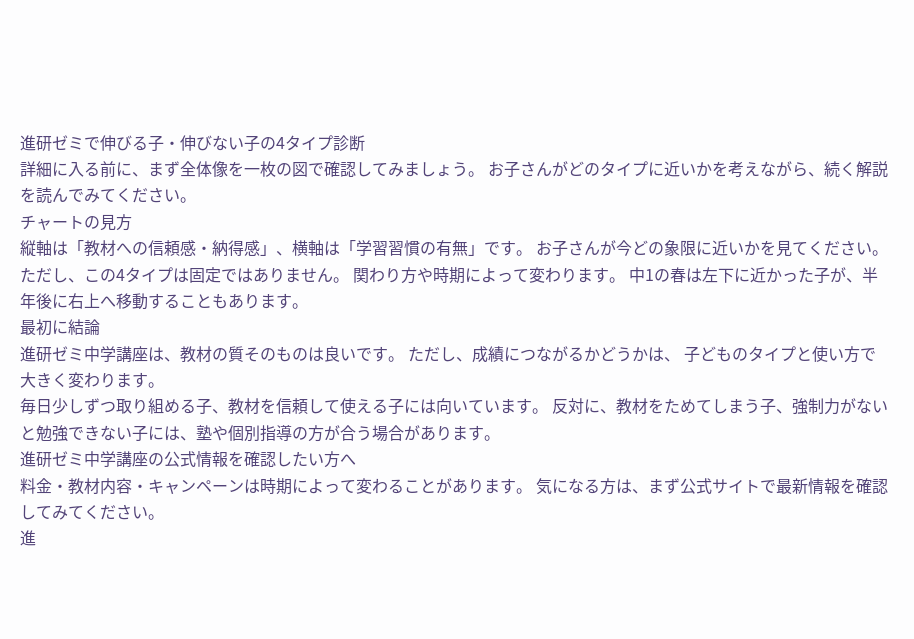進研ゼミで伸びる子・伸びない子の4タイプ診断
詳細に入る前に、まず全体像を一枚の図で確認してみましょう。 お子さんがどのタイプに近いかを考えながら、続く解説を読んでみてください。
チャートの見方
縦軸は「教材への信頼感・納得感」、横軸は「学習習慣の有無」です。 お子さんが今どの象限に近いかを見てください。
ただし、この4タイプは固定ではありません。 関わり方や時期によって変わります。 中1の春は左下に近かった子が、半年後に右上へ移動することもあります。
最初に結論
進研ゼミ中学講座は、教材の質そのものは良いです。 ただし、成績につながるかどうかは、 子どものタイプと使い方で大きく変わります。
毎日少しずつ取り組める子、教材を信頼して使える子には向いています。 反対に、教材をためてしまう子、強制力がないと勉強できない子には、塾や個別指導の方が合う場合があります。
進研ゼミ中学講座の公式情報を確認したい方へ
料金・教材内容・キャンペーンは時期によって変わることがあります。 気になる方は、まず公式サイトで最新情報を確認してみてください。
進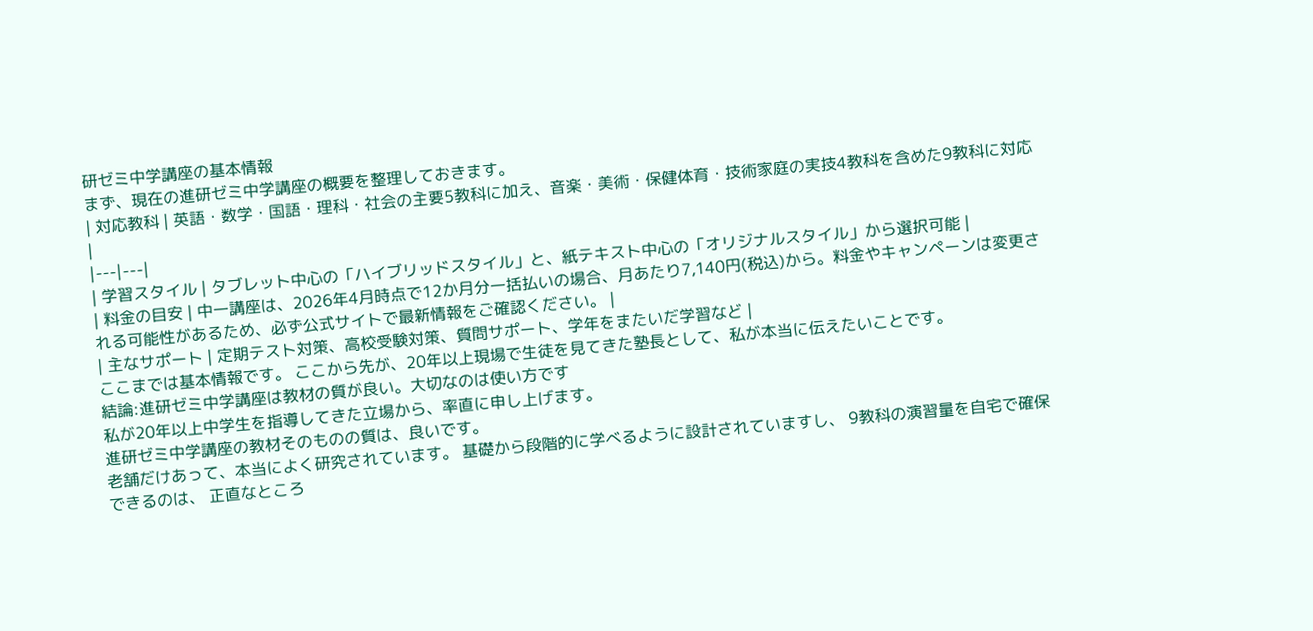研ゼミ中学講座の基本情報
まず、現在の進研ゼミ中学講座の概要を整理しておきます。
| 対応教科 | 英語・数学・国語・理科・社会の主要5教科に加え、音楽・美術・保健体育・技術家庭の実技4教科を含めた9教科に対応 |
|---|---|
| 学習スタイル | タブレット中心の「ハイブリッドスタイル」と、紙テキスト中心の「オリジナルスタイル」から選択可能 |
| 料金の目安 | 中一講座は、2026年4月時点で12か月分一括払いの場合、月あたり7,140円(税込)から。料金やキャンペーンは変更される可能性があるため、必ず公式サイトで最新情報をご確認ください。 |
| 主なサポート | 定期テスト対策、高校受験対策、質問サポート、学年をまたいだ学習など |
ここまでは基本情報です。 ここから先が、20年以上現場で生徒を見てきた塾長として、私が本当に伝えたいことです。
結論:進研ゼミ中学講座は教材の質が良い。大切なのは使い方です
私が20年以上中学生を指導してきた立場から、率直に申し上げます。
進研ゼミ中学講座の教材そのものの質は、良いです。
老舗だけあって、本当によく研究されています。 基礎から段階的に学べるように設計されていますし、 9教科の演習量を自宅で確保できるのは、 正直なところ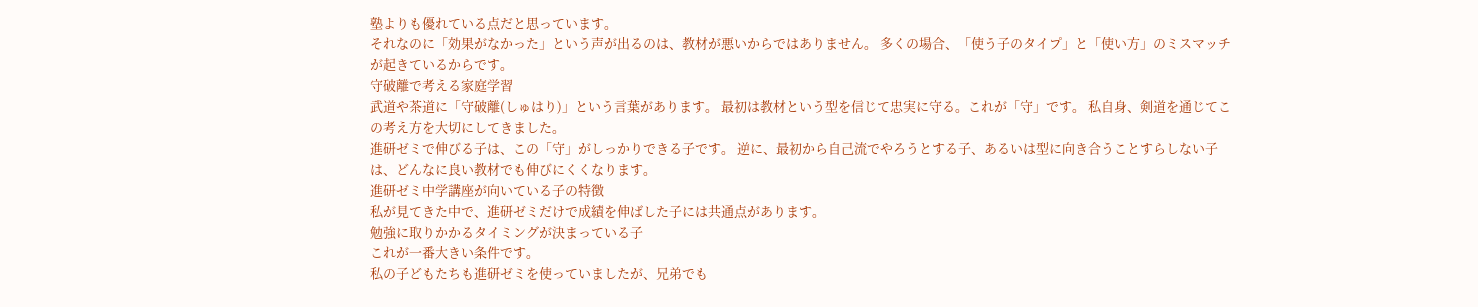塾よりも優れている点だと思っています。
それなのに「効果がなかった」という声が出るのは、教材が悪いからではありません。 多くの場合、「使う子のタイプ」と「使い方」のミスマッチが起きているからです。
守破離で考える家庭学習
武道や茶道に「守破離(しゅはり)」という言葉があります。 最初は教材という型を信じて忠実に守る。これが「守」です。 私自身、剣道を通じてこの考え方を大切にしてきました。
進研ゼミで伸びる子は、この「守」がしっかりできる子です。 逆に、最初から自己流でやろうとする子、あるいは型に向き合うことすらしない子は、どんなに良い教材でも伸びにくくなります。
進研ゼミ中学講座が向いている子の特徴
私が見てきた中で、進研ゼミだけで成績を伸ばした子には共通点があります。
勉強に取りかかるタイミングが決まっている子
これが一番大きい条件です。
私の子どもたちも進研ゼミを使っていましたが、兄弟でも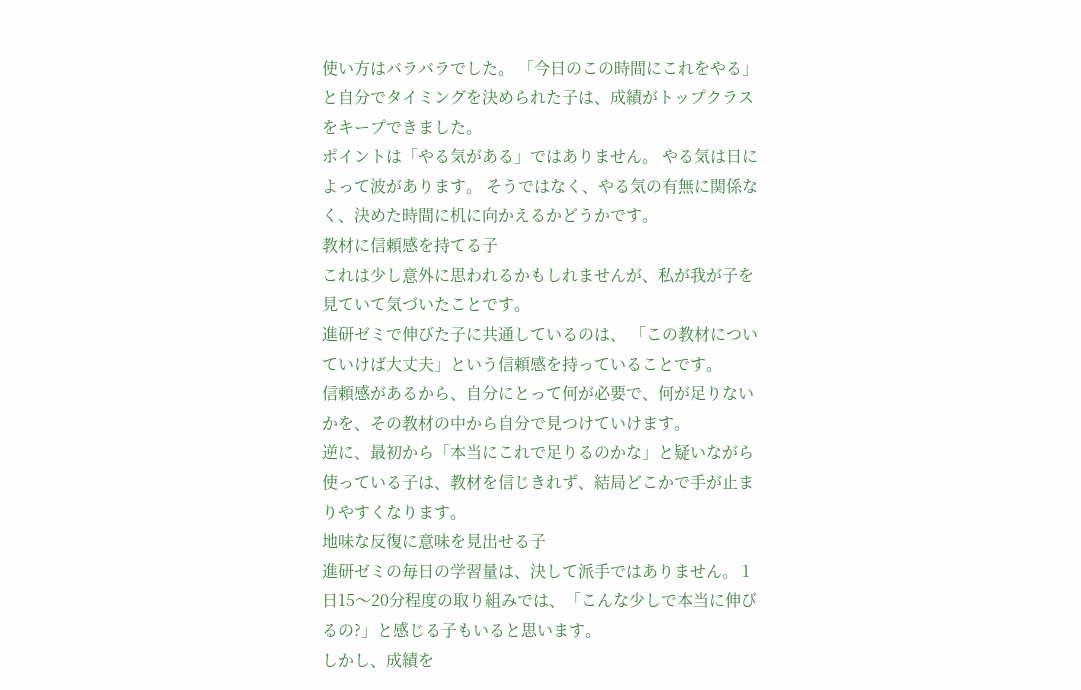使い方はバラバラでした。 「今日のこの時間にこれをやる」と自分でタイミングを決められた子は、成績がトップクラスをキープできました。
ポイントは「やる気がある」ではありません。 やる気は日によって波があります。 そうではなく、やる気の有無に関係なく、決めた時間に机に向かえるかどうかです。
教材に信頼感を持てる子
これは少し意外に思われるかもしれませんが、私が我が子を見ていて気づいたことです。
進研ゼミで伸びた子に共通しているのは、 「この教材についていけば大丈夫」という信頼感を持っていることです。
信頼感があるから、自分にとって何が必要で、何が足りないかを、その教材の中から自分で見つけていけます。
逆に、最初から「本当にこれで足りるのかな」と疑いながら使っている子は、教材を信じきれず、結局どこかで手が止まりやすくなります。
地味な反復に意味を見出せる子
進研ゼミの毎日の学習量は、決して派手ではありません。 1日15〜20分程度の取り組みでは、「こんな少しで本当に伸びるの?」と感じる子もいると思います。
しかし、成績を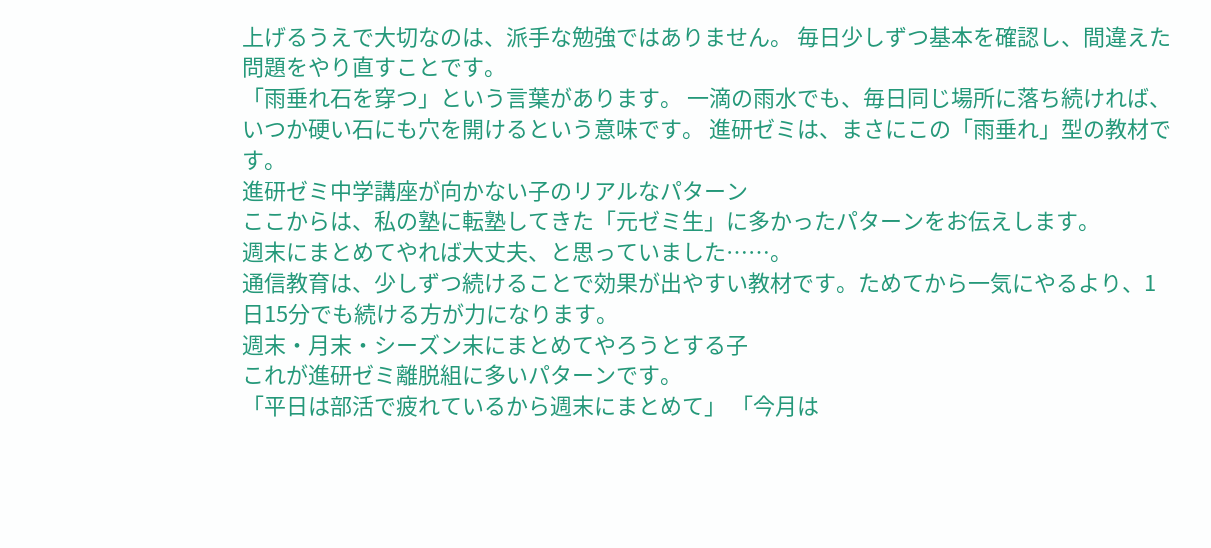上げるうえで大切なのは、派手な勉強ではありません。 毎日少しずつ基本を確認し、間違えた問題をやり直すことです。
「雨垂れ石を穿つ」という言葉があります。 一滴の雨水でも、毎日同じ場所に落ち続ければ、いつか硬い石にも穴を開けるという意味です。 進研ゼミは、まさにこの「雨垂れ」型の教材です。
進研ゼミ中学講座が向かない子のリアルなパターン
ここからは、私の塾に転塾してきた「元ゼミ生」に多かったパターンをお伝えします。
週末にまとめてやれば大丈夫、と思っていました……。
通信教育は、少しずつ続けることで効果が出やすい教材です。ためてから一気にやるより、1日15分でも続ける方が力になります。
週末・月末・シーズン末にまとめてやろうとする子
これが進研ゼミ離脱組に多いパターンです。
「平日は部活で疲れているから週末にまとめて」 「今月は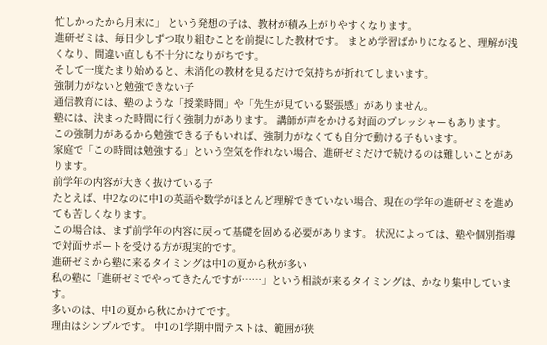忙しかったから月末に」 という発想の子は、教材が積み上がりやすくなります。
進研ゼミは、毎日少しずつ取り組むことを前提にした教材です。 まとめ学習ばかりになると、理解が浅くなり、間違い直しも不十分になりがちです。
そして一度たまり始めると、未消化の教材を見るだけで気持ちが折れてしまいます。
強制力がないと勉強できない子
通信教育には、塾のような「授業時間」や「先生が見ている緊張感」がありません。
塾には、決まった時間に行く強制力があります。 講師が声をかける対面のプレッシャーもあります。
この強制力があるから勉強できる子もいれば、強制力がなくても自分で動ける子もいます。
家庭で「この時間は勉強する」という空気を作れない場合、進研ゼミだけで続けるのは難しいことがあります。
前学年の内容が大きく抜けている子
たとえば、中2なのに中1の英語や数学がほとんど理解できていない場合、現在の学年の進研ゼミを進めても苦しくなります。
この場合は、まず前学年の内容に戻って基礎を固める必要があります。 状況によっては、塾や個別指導で対面サポートを受ける方が現実的です。
進研ゼミから塾に来るタイミングは中1の夏から秋が多い
私の塾に「進研ゼミでやってきたんですが……」という相談が来るタイミングは、かなり集中しています。
多いのは、中1の夏から秋にかけてです。
理由はシンプルです。 中1の1学期中間テストは、範囲が狭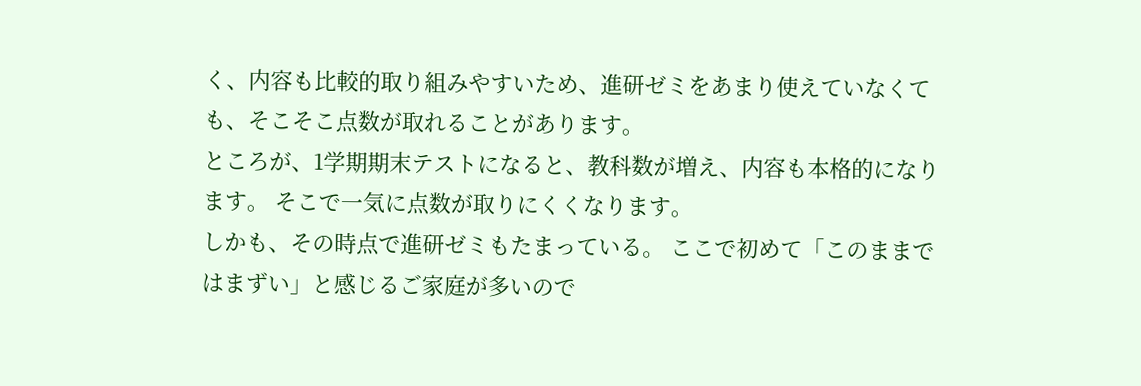く、内容も比較的取り組みやすいため、進研ゼミをあまり使えていなくても、そこそこ点数が取れることがあります。
ところが、1学期期末テストになると、教科数が増え、内容も本格的になります。 そこで一気に点数が取りにくくなります。
しかも、その時点で進研ゼミもたまっている。 ここで初めて「このままではまずい」と感じるご家庭が多いので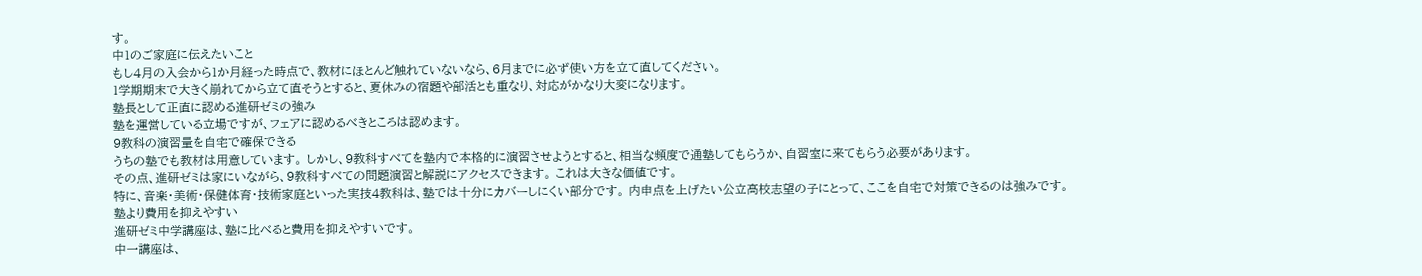す。
中1のご家庭に伝えたいこと
もし4月の入会から1か月経った時点で、教材にほとんど触れていないなら、6月までに必ず使い方を立て直してください。
1学期期末で大きく崩れてから立て直そうとすると、夏休みの宿題や部活とも重なり、対応がかなり大変になります。
塾長として正直に認める進研ゼミの強み
塾を運営している立場ですが、フェアに認めるべきところは認めます。
9教科の演習量を自宅で確保できる
うちの塾でも教材は用意しています。 しかし、9教科すべてを塾内で本格的に演習させようとすると、相当な頻度で通塾してもらうか、自習室に来てもらう必要があります。
その点、進研ゼミは家にいながら、9教科すべての問題演習と解説にアクセスできます。 これは大きな価値です。
特に、音楽・美術・保健体育・技術家庭といった実技4教科は、塾では十分にカバーしにくい部分です。 内申点を上げたい公立高校志望の子にとって、ここを自宅で対策できるのは強みです。
塾より費用を抑えやすい
進研ゼミ中学講座は、塾に比べると費用を抑えやすいです。
中一講座は、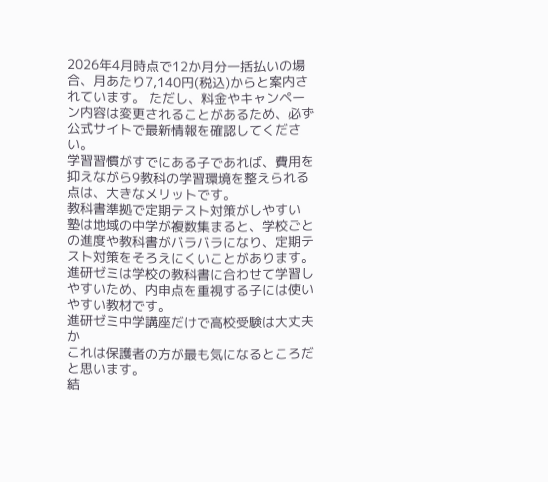2026年4月時点で12か月分一括払いの場合、月あたり7,140円(税込)からと案内されています。 ただし、料金やキャンペーン内容は変更されることがあるため、必ず公式サイトで最新情報を確認してください。
学習習慣がすでにある子であれば、費用を抑えながら9教科の学習環境を整えられる点は、大きなメリットです。
教科書準拠で定期テスト対策がしやすい
塾は地域の中学が複数集まると、学校ごとの進度や教科書がバラバラになり、定期テスト対策をそろえにくいことがあります。
進研ゼミは学校の教科書に合わせて学習しやすいため、内申点を重視する子には使いやすい教材です。
進研ゼミ中学講座だけで高校受験は大丈夫か
これは保護者の方が最も気になるところだと思います。
結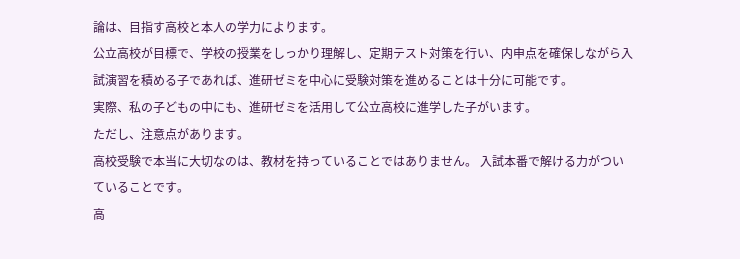論は、目指す高校と本人の学力によります。
公立高校が目標で、学校の授業をしっかり理解し、定期テスト対策を行い、内申点を確保しながら入試演習を積める子であれば、進研ゼミを中心に受験対策を進めることは十分に可能です。
実際、私の子どもの中にも、進研ゼミを活用して公立高校に進学した子がいます。
ただし、注意点があります。
高校受験で本当に大切なのは、教材を持っていることではありません。 入試本番で解ける力がついていることです。
高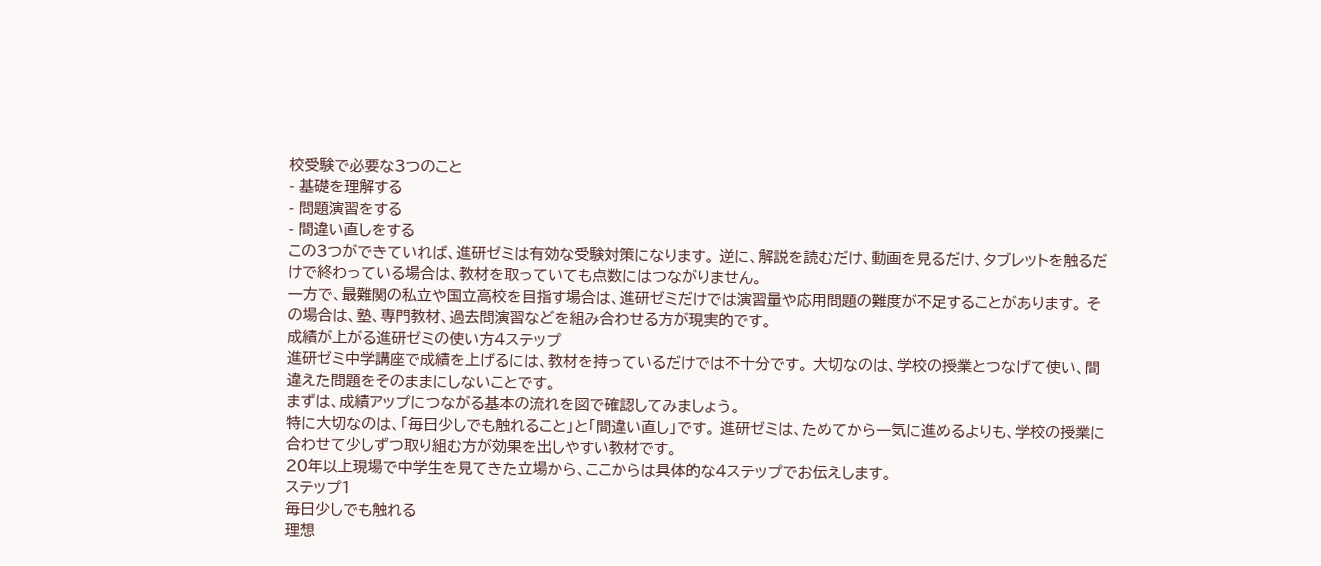校受験で必要な3つのこと
- 基礎を理解する
- 問題演習をする
- 間違い直しをする
この3つができていれば、進研ゼミは有効な受験対策になります。 逆に、解説を読むだけ、動画を見るだけ、タブレットを触るだけで終わっている場合は、教材を取っていても点数にはつながりません。
一方で、最難関の私立や国立高校を目指す場合は、進研ゼミだけでは演習量や応用問題の難度が不足することがあります。 その場合は、塾、専門教材、過去問演習などを組み合わせる方が現実的です。
成績が上がる進研ゼミの使い方4ステップ
進研ゼミ中学講座で成績を上げるには、教材を持っているだけでは不十分です。 大切なのは、学校の授業とつなげて使い、間違えた問題をそのままにしないことです。
まずは、成績アップにつながる基本の流れを図で確認してみましょう。
特に大切なのは、「毎日少しでも触れること」と「間違い直し」です。 進研ゼミは、ためてから一気に進めるよりも、学校の授業に合わせて少しずつ取り組む方が効果を出しやすい教材です。
20年以上現場で中学生を見てきた立場から、ここからは具体的な4ステップでお伝えします。
ステップ1
毎日少しでも触れる
理想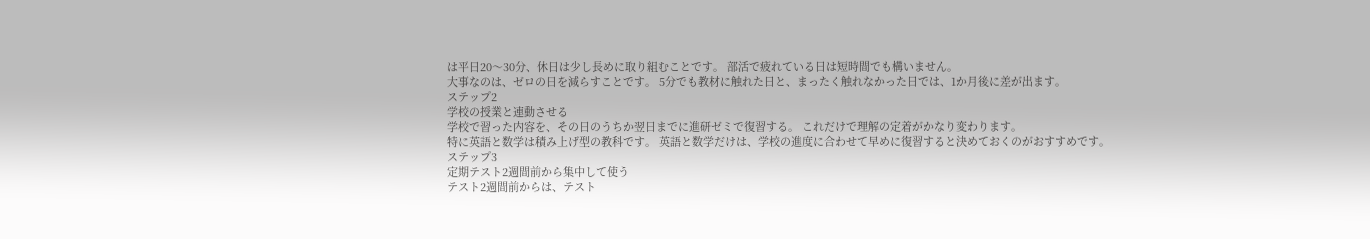は平日20〜30分、休日は少し長めに取り組むことです。 部活で疲れている日は短時間でも構いません。
大事なのは、ゼロの日を減らすことです。 5分でも教材に触れた日と、まったく触れなかった日では、1か月後に差が出ます。
ステップ2
学校の授業と連動させる
学校で習った内容を、その日のうちか翌日までに進研ゼミで復習する。 これだけで理解の定着がかなり変わります。
特に英語と数学は積み上げ型の教科です。 英語と数学だけは、学校の進度に合わせて早めに復習すると決めておくのがおすすめです。
ステップ3
定期テスト2週間前から集中して使う
テスト2週間前からは、テスト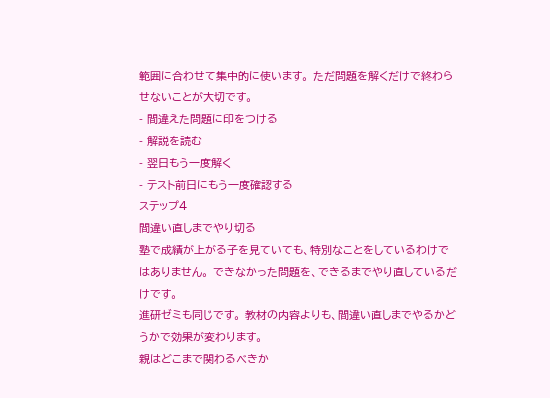範囲に合わせて集中的に使います。 ただ問題を解くだけで終わらせないことが大切です。
- 間違えた問題に印をつける
- 解説を読む
- 翌日もう一度解く
- テスト前日にもう一度確認する
ステップ4
間違い直しまでやり切る
塾で成績が上がる子を見ていても、特別なことをしているわけではありません。 できなかった問題を、できるまでやり直しているだけです。
進研ゼミも同じです。 教材の内容よりも、間違い直しまでやるかどうかで効果が変わります。
親はどこまで関わるべきか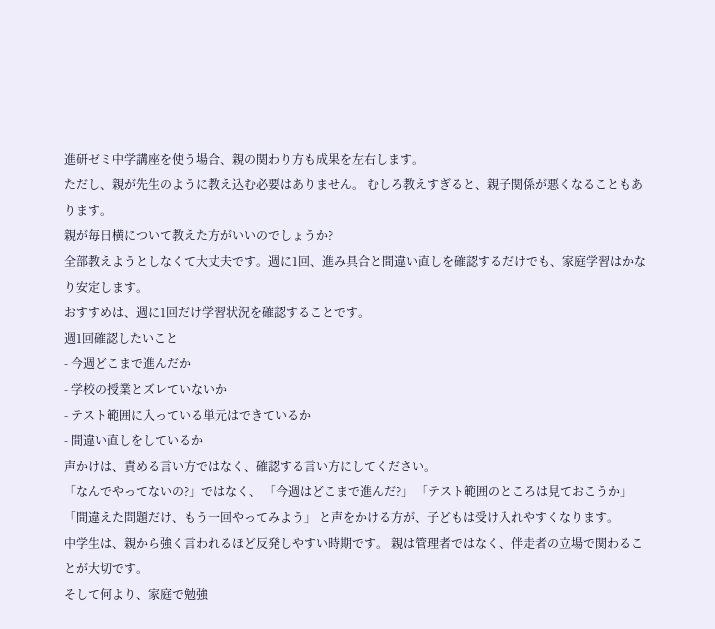進研ゼミ中学講座を使う場合、親の関わり方も成果を左右します。
ただし、親が先生のように教え込む必要はありません。 むしろ教えすぎると、親子関係が悪くなることもあります。
親が毎日横について教えた方がいいのでしょうか?
全部教えようとしなくて大丈夫です。週に1回、進み具合と間違い直しを確認するだけでも、家庭学習はかなり安定します。
おすすめは、週に1回だけ学習状況を確認することです。
週1回確認したいこと
- 今週どこまで進んだか
- 学校の授業とズレていないか
- テスト範囲に入っている単元はできているか
- 間違い直しをしているか
声かけは、責める言い方ではなく、確認する言い方にしてください。
「なんでやってないの?」ではなく、 「今週はどこまで進んだ?」 「テスト範囲のところは見ておこうか」 「間違えた問題だけ、もう一回やってみよう」 と声をかける方が、子どもは受け入れやすくなります。
中学生は、親から強く言われるほど反発しやすい時期です。 親は管理者ではなく、伴走者の立場で関わることが大切です。
そして何より、家庭で勉強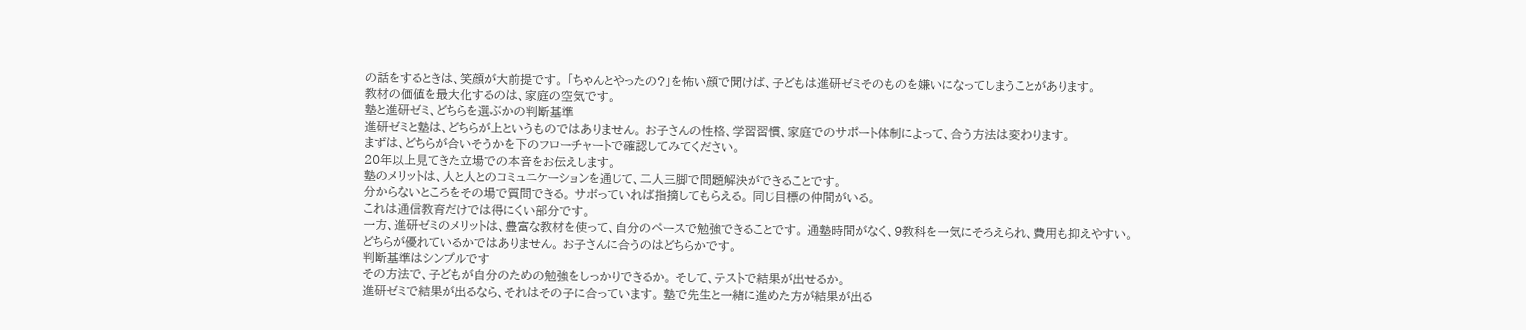の話をするときは、笑顔が大前提です。 「ちゃんとやったの?」を怖い顔で聞けば、子どもは進研ゼミそのものを嫌いになってしまうことがあります。
教材の価値を最大化するのは、家庭の空気です。
塾と進研ゼミ、どちらを選ぶかの判断基準
進研ゼミと塾は、どちらが上というものではありません。 お子さんの性格、学習習慣、家庭でのサポート体制によって、合う方法は変わります。
まずは、どちらが合いそうかを下のフローチャートで確認してみてください。
20年以上見てきた立場での本音をお伝えします。
塾のメリットは、人と人とのコミュニケーションを通じて、二人三脚で問題解決ができることです。
分からないところをその場で質問できる。 サボっていれば指摘してもらえる。 同じ目標の仲間がいる。
これは通信教育だけでは得にくい部分です。
一方、進研ゼミのメリットは、豊富な教材を使って、自分のペースで勉強できることです。 通塾時間がなく、9教科を一気にそろえられ、費用も抑えやすい。
どちらが優れているかではありません。 お子さんに合うのはどちらかです。
判断基準はシンプルです
その方法で、子どもが自分のための勉強をしっかりできるか。 そして、テストで結果が出せるか。
進研ゼミで結果が出るなら、それはその子に合っています。 塾で先生と一緒に進めた方が結果が出る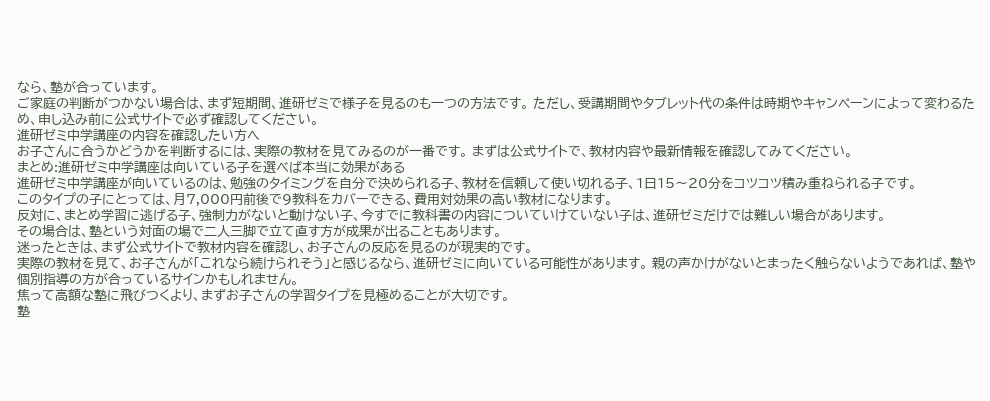なら、塾が合っています。
ご家庭の判断がつかない場合は、まず短期間、進研ゼミで様子を見るのも一つの方法です。 ただし、受講期間やタブレット代の条件は時期やキャンペーンによって変わるため、申し込み前に公式サイトで必ず確認してください。
進研ゼミ中学講座の内容を確認したい方へ
お子さんに合うかどうかを判断するには、実際の教材を見てみるのが一番です。 まずは公式サイトで、教材内容や最新情報を確認してみてください。
まとめ:進研ゼミ中学講座は向いている子を選べば本当に効果がある
進研ゼミ中学講座が向いているのは、勉強のタイミングを自分で決められる子、教材を信頼して使い切れる子、1日15〜20分をコツコツ積み重ねられる子です。
このタイプの子にとっては、月7,000円前後で9教科をカバーできる、費用対効果の高い教材になります。
反対に、まとめ学習に逃げる子、強制力がないと動けない子、今すでに教科書の内容についていけていない子は、進研ゼミだけでは難しい場合があります。
その場合は、塾という対面の場で二人三脚で立て直す方が成果が出ることもあります。
迷ったときは、まず公式サイトで教材内容を確認し、お子さんの反応を見るのが現実的です。
実際の教材を見て、お子さんが「これなら続けられそう」と感じるなら、進研ゼミに向いている可能性があります。 親の声かけがないとまったく触らないようであれば、塾や個別指導の方が合っているサインかもしれません。
焦って高額な塾に飛びつくより、まずお子さんの学習タイプを見極めることが大切です。
塾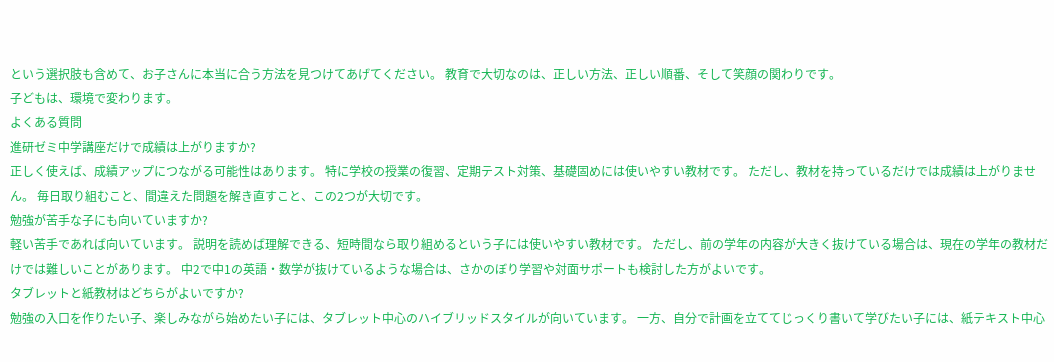という選択肢も含めて、お子さんに本当に合う方法を見つけてあげてください。 教育で大切なのは、正しい方法、正しい順番、そして笑顔の関わりです。
子どもは、環境で変わります。
よくある質問
進研ゼミ中学講座だけで成績は上がりますか?
正しく使えば、成績アップにつながる可能性はあります。 特に学校の授業の復習、定期テスト対策、基礎固めには使いやすい教材です。 ただし、教材を持っているだけでは成績は上がりません。 毎日取り組むこと、間違えた問題を解き直すこと、この2つが大切です。
勉強が苦手な子にも向いていますか?
軽い苦手であれば向いています。 説明を読めば理解できる、短時間なら取り組めるという子には使いやすい教材です。 ただし、前の学年の内容が大きく抜けている場合は、現在の学年の教材だけでは難しいことがあります。 中2で中1の英語・数学が抜けているような場合は、さかのぼり学習や対面サポートも検討した方がよいです。
タブレットと紙教材はどちらがよいですか?
勉強の入口を作りたい子、楽しみながら始めたい子には、タブレット中心のハイブリッドスタイルが向いています。 一方、自分で計画を立ててじっくり書いて学びたい子には、紙テキスト中心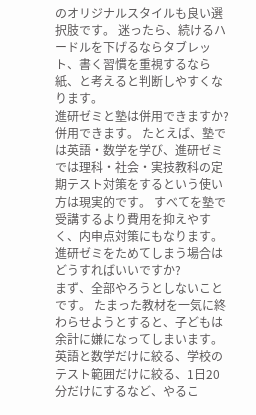のオリジナルスタイルも良い選択肢です。 迷ったら、続けるハードルを下げるならタブレット、書く習慣を重視するなら紙、と考えると判断しやすくなります。
進研ゼミと塾は併用できますか?
併用できます。 たとえば、塾では英語・数学を学び、進研ゼミでは理科・社会・実技教科の定期テスト対策をするという使い方は現実的です。 すべてを塾で受講するより費用を抑えやすく、内申点対策にもなります。
進研ゼミをためてしまう場合はどうすればいいですか?
まず、全部やろうとしないことです。 たまった教材を一気に終わらせようとすると、子どもは余計に嫌になってしまいます。 英語と数学だけに絞る、学校のテスト範囲だけに絞る、1日20分だけにするなど、やるこ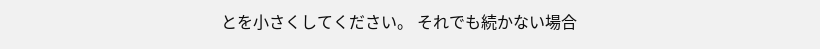とを小さくしてください。 それでも続かない場合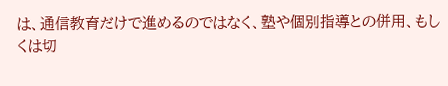は、通信教育だけで進めるのではなく、塾や個別指導との併用、もしくは切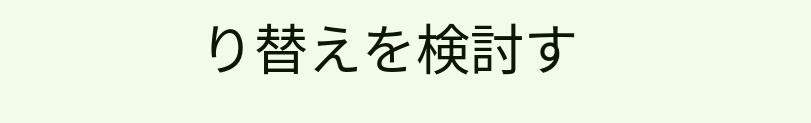り替えを検討す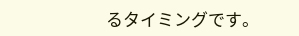るタイミングです。